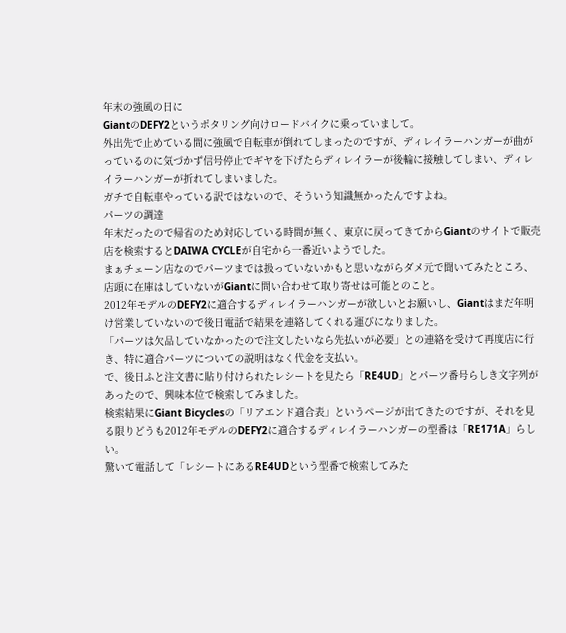年末の強風の日に
GiantのDEFY2というポタリング向けロードバイクに乗っていまして。
外出先で止めている間に強風で自転車が倒れてしまったのですが、ディレイラーハンガーが曲がっているのに気づかず信号停止でギヤを下げたらディレイラーが後輪に接触してしまい、ディレイラーハンガーが折れてしまいました。
ガチで自転車やっている訳ではないので、そういう知識無かったんですよね。
パーツの調達
年末だったので帰省のため対応している時間が無く、東京に戻ってきてからGiantのサイトで販売店を検索するとDAIWA CYCLEが自宅から一番近いようでした。
まぁチェーン店なのでパーツまでは扱っていないかもと思いながらダメ元で聞いてみたところ、店頭に在庫はしていないがGiantに問い合わせて取り寄せは可能とのこと。
2012年モデルのDEFY2に適合するディレイラーハンガーが欲しいとお願いし、Giantはまだ年明け営業していないので後日電話で結果を連絡してくれる運びになりました。
「パーツは欠品していなかったので注文したいなら先払いが必要」との連絡を受けて再度店に行き、特に適合パーツについての説明はなく代金を支払い。
で、後日ふと注文書に貼り付けられたレシートを見たら「RE4UD」とパーツ番号らしき文字列があったので、興味本位で検索してみました。
検索結果にGiant Bicyclesの「リアエンド適合表」というページが出てきたのですが、それを見る限りどうも2012年モデルのDEFY2に適合するディレイラーハンガーの型番は「RE171A」らしい。
驚いて電話して「レシートにあるRE4UDという型番で検索してみた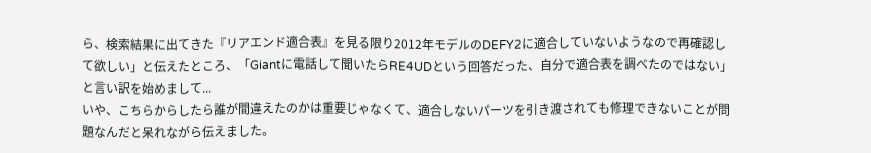ら、検索結果に出てきた『リアエンド適合表』を見る限り2012年モデルのDEFY2に適合していないようなので再確認して欲しい」と伝えたところ、「Giantに電話して聞いたらRE4UDという回答だった、自分で適合表を調べたのではない」と言い訳を始めまして...
いや、こちらからしたら誰が間違えたのかは重要じゃなくて、適合しないパーツを引き渡されても修理できないことが問題なんだと呆れながら伝えました。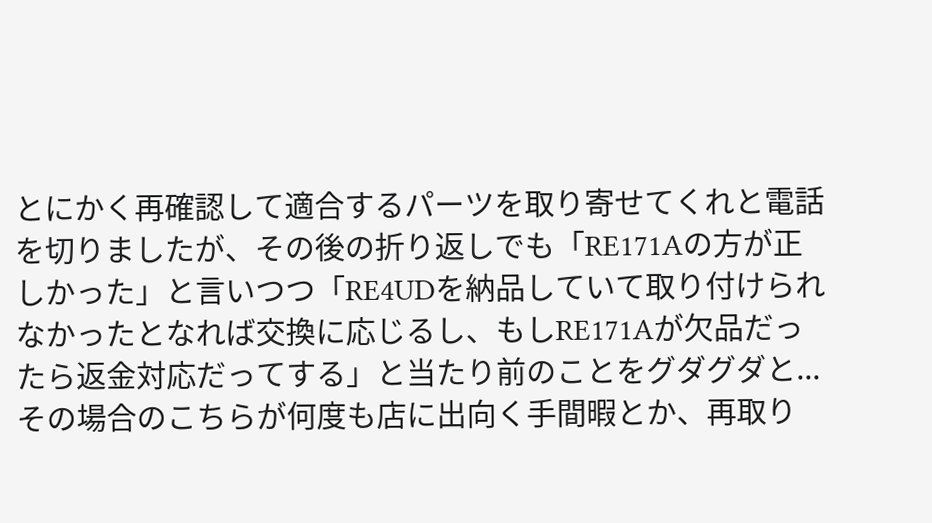とにかく再確認して適合するパーツを取り寄せてくれと電話を切りましたが、その後の折り返しでも「RE171Aの方が正しかった」と言いつつ「RE4UDを納品していて取り付けられなかったとなれば交換に応じるし、もしRE171Aが欠品だったら返金対応だってする」と当たり前のことをグダグダと...
その場合のこちらが何度も店に出向く手間暇とか、再取り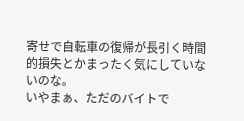寄せで自転車の復帰が長引く時間的損失とかまったく気にしていないのな。
いやまぁ、ただのバイトで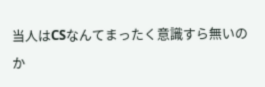当人はCSなんてまったく意識すら無いのか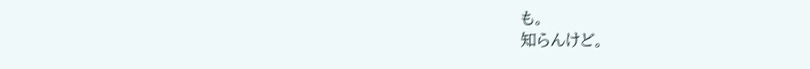も。
知らんけど。